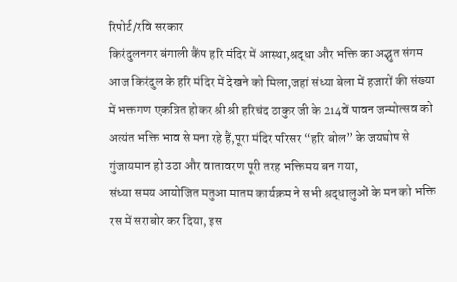रिपोर्ट/रवि सरकार
किरंदुलनगर बंगाली कैंप हरि मंदिर में आस्था,श्रद्धा और भक्ति का अद्भुत संगम आज किरंदुल के हरि मंदिर में देखने को मिला,जहां संध्या बेला में हजारों की संख्या में भक्तगण एकत्रित होकर श्री श्री हरिचंद ठाकुर जी के 214वें पावन जन्मोत्सव को अत्यंत भक्ति भाव से मना रहे हैं,पूरा मंदिर परिसर “हरि बोल” के जयघोष से गुंजायमान हो उठा और वातावरण पूरी तरह भक्तिमय बन गया,
संध्या समय आयोजित मतुआ मातम कार्यक्रम ने सभी श्रद्धालुओं के मन को भक्ति रस में सराबोर कर दिया, इस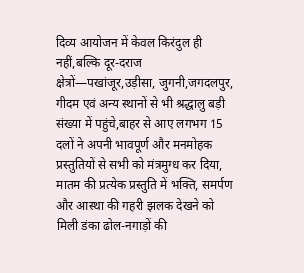दिव्य आयोजन में केवल किरंदुल ही नहीं,बल्कि दूर-दराज क्षेत्रों—पखांजूर,उड़ीसा, जुगनी,जगदलपुर, गीदम एवं अन्य स्थानों से भी श्रद्धालु बड़ी संख्या में पहुंचे,बाहर से आए लगभग 15 दलों ने अपनी भावपूर्ण और मनमोहक प्रस्तुतियों से सभी को मंत्रमुग्ध कर दिया,
मातम की प्रत्येक प्रस्तुति में भक्ति, समर्पण और आस्था की गहरी झलक देखने को मिली डंका ढोल-नगाड़ों की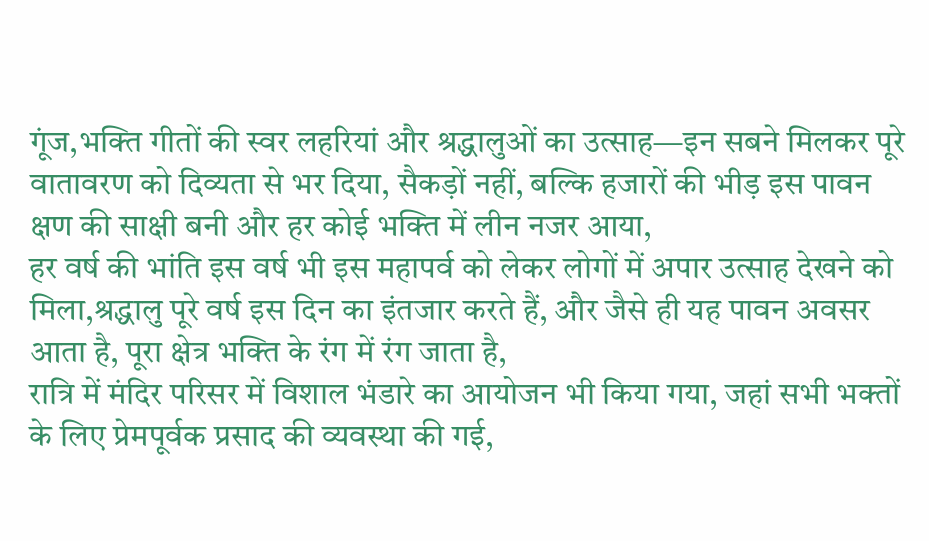गूंज,भक्ति गीतों की स्वर लहरियां और श्रद्धालुओं का उत्साह—इन सबने मिलकर पूरे वातावरण को दिव्यता से भर दिया, सैकड़ों नहीं, बल्कि हजारों की भीड़ इस पावन क्षण की साक्षी बनी और हर कोई भक्ति में लीन नजर आया,
हर वर्ष की भांति इस वर्ष भी इस महापर्व को लेकर लोगों में अपार उत्साह देखने को मिला,श्रद्धालु पूरे वर्ष इस दिन का इंतजार करते हैं, और जैसे ही यह पावन अवसर आता है, पूरा क्षेत्र भक्ति के रंग में रंग जाता है,
रात्रि में मंदिर परिसर में विशाल भंडारे का आयोजन भी किया गया, जहां सभी भक्तों के लिए प्रेमपूर्वक प्रसाद की व्यवस्था की गई,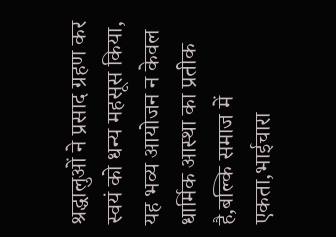श्रद्धालुओं ने प्रसाद ग्रहण कर स्वयं को धन्य महसूस किया,
यह भव्य आयोजन न केवल धार्मिक आस्था का प्रतीक है,बल्कि समाज में एकता,भाईचारा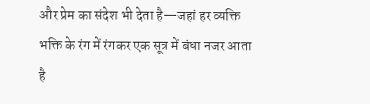और प्रेम का संदेश भी देता है—जहां हर व्यक्ति भक्ति के रंग में रंगकर एक सूत्र में बंधा नजर आता है